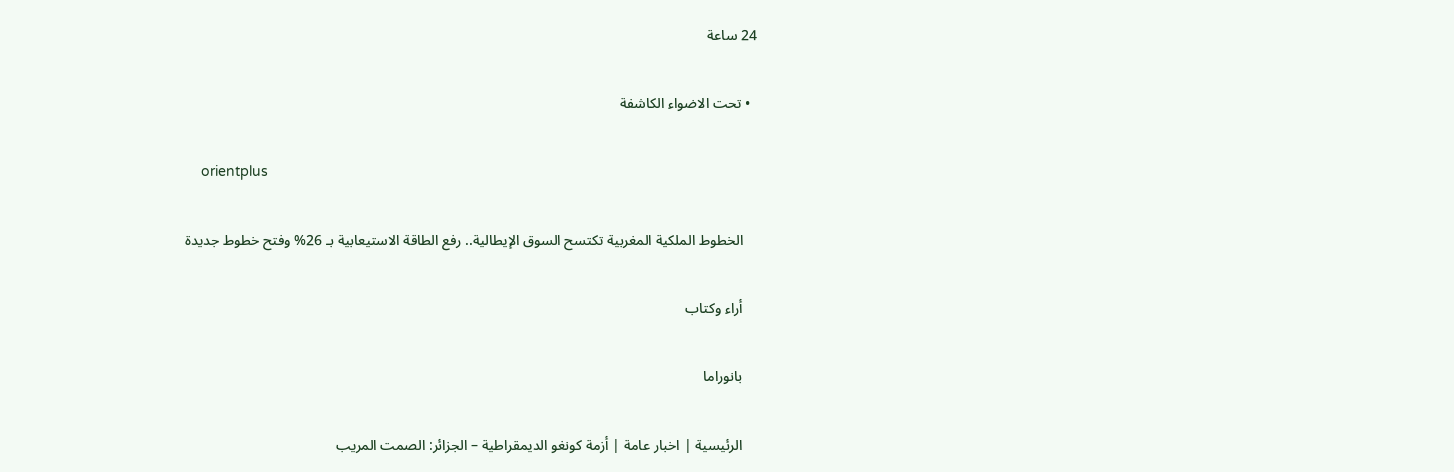24 ساعة

  • تحت الاضواء الكاشفة

    orientplus

    الخطوط الملكية المغربية تكتسح السوق الإيطالية.. رفع الطاقة الاستيعابية بـ 26% وفتح خطوط جديدة

    أراء وكتاب

    بانوراما

    الرئيسية | اخبار عامة | أزمة كونغو الديمقراطية – الجزائر: الصمت المريب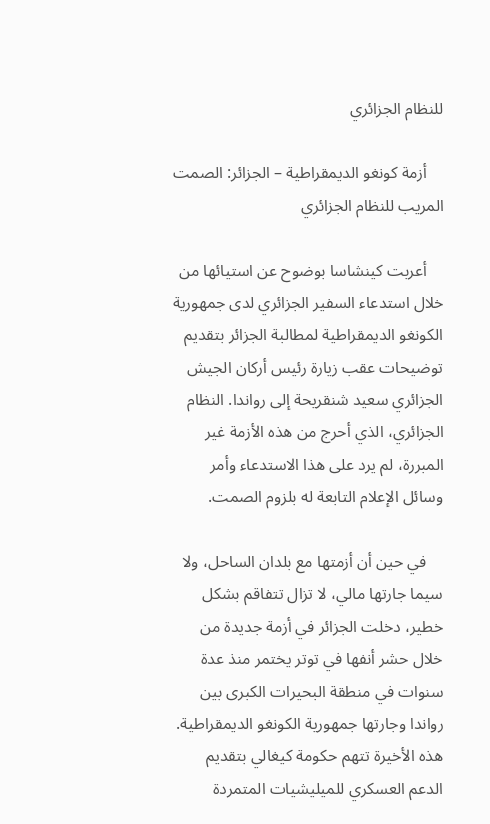للنظام الجزائري

    أزمة كونغو الديمقراطية – الجزائر: الصمت المريب للنظام الجزائري

    أعربت كينشاسا بوضوح عن استيائها من خلال استدعاء السفير الجزائري لدى جمهورية الكونغو الديمقراطية لمطالبة الجزائر بتقديم توضيحات عقب زيارة رئيس أركان الجيش الجزائري سعيد شنقريحة إلى رواندا. النظام الجزائري، الذي أحرج من هذه الأزمة غير المبررة، لم يرد على هذا الاستدعاء وأمر وسائل الإعلام التابعة له بلزوم الصمت.

    في حين أن أزمتها مع بلدان الساحل، ولا سيما جارتها مالي، لا تزال تتفاقم بشكل خطير، دخلت الجزائر في أزمة جديدة من خلال حشر أنفها في توتر يختمر منذ عدة سنوات في منطقة البحيرات الكبرى بين رواندا وجارتها جمهورية الكونغو الديمقراطية. هذه الأخيرة تتهم حكومة كيغالي بتقديم الدعم العسكري للميليشيات المتمردة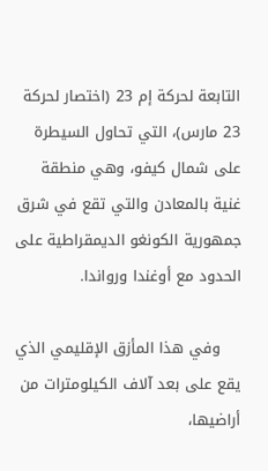التابعة لحركة إم 23 (اختصار لحركة 23 مارس)، التي تحاول السيطرة على شمال كيفو، وهي منطقة غنية بالمعادن والتي تقع في شرق جمهورية الكونغو الديمقراطية على الحدود مع أوغندا ورواندا.

    وفي هذا المأزق الإقليمي الذي يقع على بعد آلاف الكيلومترات من أراضيها،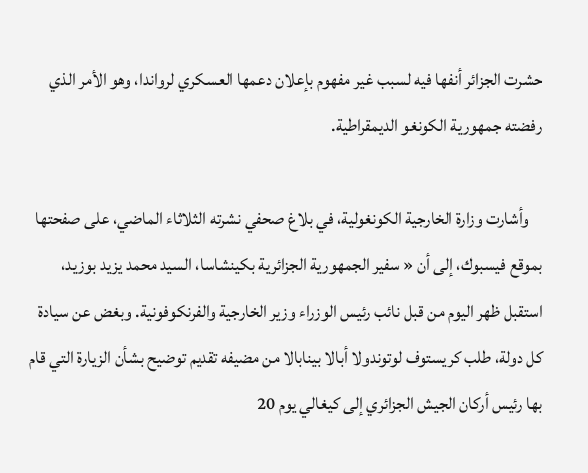حشرت الجزائر أنفها فيه لسبب غير مفهوم بإعلان دعمها العسكري لرواندا، وهو الأمر الذي رفضته جمهورية الكونغو الديمقراطية.

    وأشارت وزارة الخارجية الكونغولية، في بلاغ صحفي نشرته الثلاثاء الماضي، على صفحتها بموقع فيسبوك، إلى أن « سفير الجمهورية الجزائرية بكينشاسا، السيد محمد يزيد بوزيد، استقبل ظهر اليوم من قبل نائب رئيس الوزراء وزير الخارجية والفرنكوفونية. وبغض عن سيادة كل دولة، طلب كريستوف لوتوندولا أبالا بينابالا من مضيفه تقديم توضيح بشأن الزيارة التي قام بها رئيس أركان الجيش الجزائري إلى كيغالي يوم 20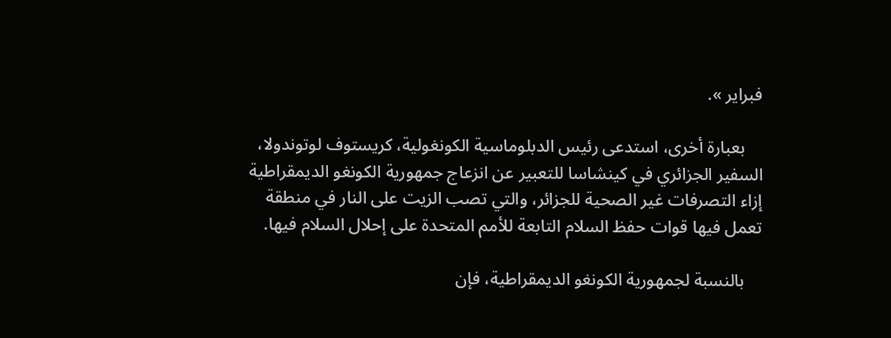فبراير ».

    بعبارة أخرى، استدعى رئيس الدبلوماسية الكونغولية، كريستوف لوتوندولا، السفير الجزائري في كينشاسا للتعبير عن انزعاج جمهورية الكونغو الديمقراطية إزاء التصرفات غير الصحية للجزائر، والتي تصب الزيت على النار في منطقة تعمل فيها قوات حفظ السلام التابعة للأمم المتحدة على إحلال السلام فيها.

    بالنسبة لجمهورية الكونغو الديمقراطية، فإن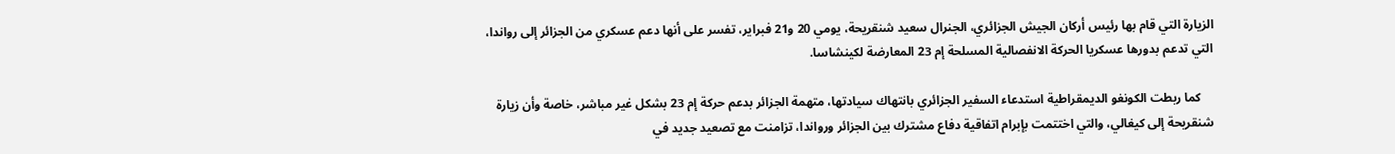الزيارة التي قام بها رئيس أركان الجيش الجزائري، الجنرال سعيد شنقريحة، يومي 20 و21 فبراير، تفسر على أنها دعم عسكري من الجزائر إلى رواندا، التي تدعم بدورها عسكريا الحركة الانفصالية المسلحة إم 23 المعارضة لكينشاسا.

    كما ربطت الكونغو الديمقراطية استدعاء السفير الجزائري بانتهاك سيادتها، متهمة الجزائر بدعم حركة إم 23 بشكل غير مباشر، خاصة وأن زيارة شنقريحة إلى كيغالي، والتي اختتمت بإبرام اتفاقية دفاع مشترك بين الجزائر ورواندا، تزامنت مع تصعيد جديد في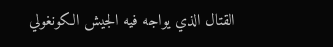القتال الذي يواجه فيه الجيش الكونغولي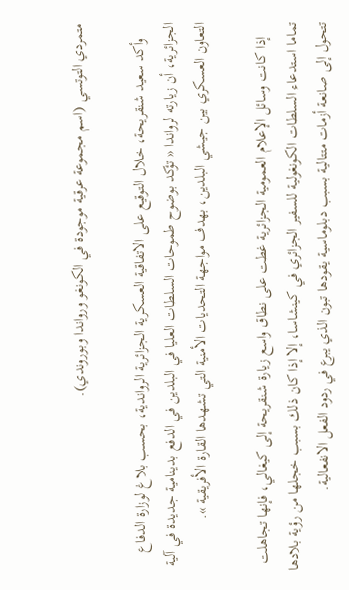متمردي التوتسي (اسم مجموعة عرقية موجودة في الكونغو ورواندا وبوروندي).

    وأكد سعيد شنقريحة، خلال التوقيع على الاتفاقية العسكرية الجزائرية الرواندية، بحسب بلاغ لوزارة الدفاع الجزائرية، أن زيارته لرواندا « تؤكد بوضوح طموحات السلطات العليا في البلدين في الدفع بدينامية جديدة في آلية التعاون العسكري بين جيشي البلدين، بهدف مواجهة التحديات الأمنية التي تشهدها القارة الأفريقية ».

    إذا كانت وسائل الإعلام العمومية الجزائرية غطت على نطاق واسع زيارة شنقريحة إلى كيغالي، فإنها تجاهلت تماما استدعاء السلطات الكونغولية للسفير الجزائري في كينشاسا، إلا إذا كان ذلك بسبب خجلها من رؤية بلادها تتحول إلى صانعة أزمات متتالية بسبب دبلوماسية يقودها تبون الذي يبرع في ردود الفعل الانفعالية.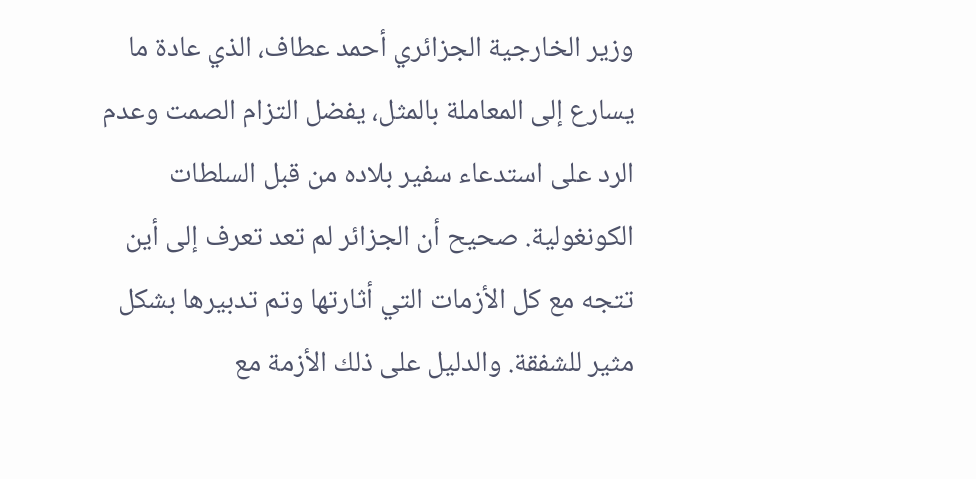وزير الخارجية الجزائري أحمد عطاف، الذي عادة ما يسارع إلى المعاملة بالمثل، يفضل التزام الصمت وعدم الرد على استدعاء سفير بلاده من قبل السلطات الكونغولية. صحيح أن الجزائر لم تعد تعرف إلى أين تتجه مع كل الأزمات التي أثارتها وتم تدبيرها بشكل مثير للشفقة. والدليل على ذلك الأزمة مع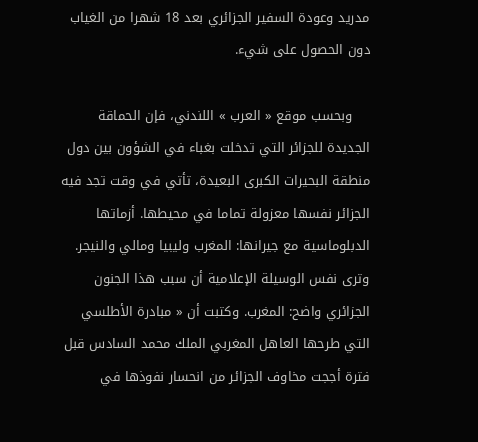مدريد وعودة السفير الجزائري بعد 18 شهرا من الغياب دون الحصول على شيء.

    وبحسب موقع « العرب » اللندني، فإن الحماقة الجديدة للجزائر التي تدخلت بغباء في الشؤون بين دول منطقة البحيرات الكبرى البعيدة، تأتي في وقت تجد فيه الجزائر نفسها معزولة تماما في محيطها. أزماتها الدبلوماسية مع جيرانها: المغرب وليبيا ومالي والنيجر. وترى نفس الوسيلة الإعلامية أن سبب هذا الجنون الجزائري واضح: المغرب. وكتبت أن « مبادرة الأطلسي التي طرحها العاهل المغربي الملك محمد السادس قبل فترة أججت مخاوف الجزائر من انحسار نفوذها في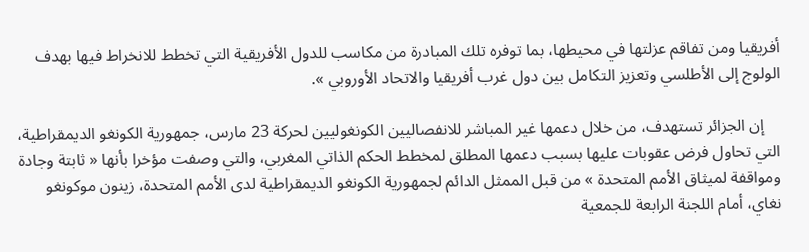أفريقيا ومن تفاقم عزلتها في محيطها، بما توفره تلك المبادرة من مكاسب للدول الأفريقية التي تخطط للانخراط فيها بهدف الولوج إلى الأطلسي وتعزيز التكامل بين دول غرب أفريقيا والاتحاد الأوروبي ».

    إن الجزائر تستهدف، من خلال دعمها غير المباشر للانفصاليين الكونغوليين لحركة 23 مارس، جمهورية الكونغو الديمقراطية، التي تحاول فرض عقوبات عليها بسبب دعمها المطلق لمخطط الحكم الذاتي المغربي، والتي وصفت مؤخرا بأنها « ثابتة وجادة ومواقفة لميثاق الأمم المتحدة » من قبل الممثل الدائم لجمهورية الكونغو الديمقراطية لدى الأمم المتحدة، زينون موكونغو نغاي، أمام اللجنة الرابعة للجمعية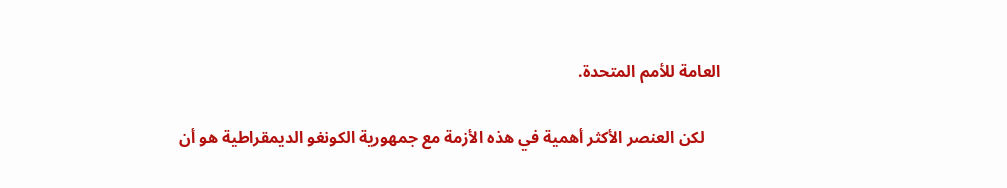العامة للأمم المتحدة.

    لكن العنصر الأكثر أهمية في هذه الأزمة مع جمهورية الكونغو الديمقراطية هو أن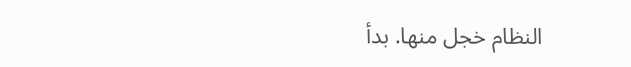النظام خجل منها. بدأ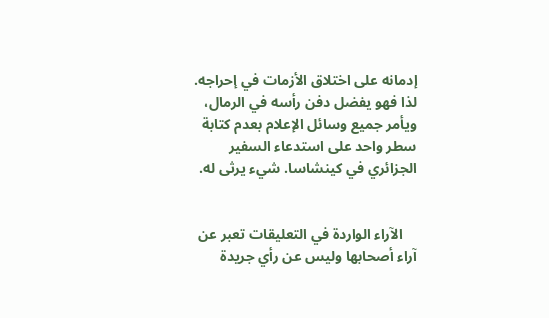إدمانه على اختلاق الأزمات في إحراجه. لذا فهو يفضل دفن رأسه في الرمال، ويأمر جميع وسائل الإعلام بعدم كتابة سطر واحد على استدعاء السفير الجزائري في كينشاسا. شيء يرثى له.


    الآراء الواردة في التعليقات تعبر عن آراء أصحابها وليس عن رأي جريدة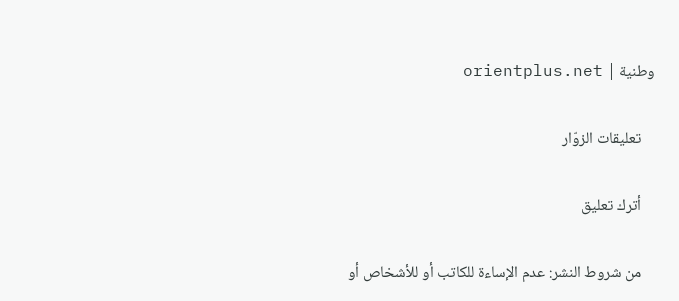وطنية | orientplus.net

    تعليقات الزوّار

    أترك تعليق

    من شروط النشر: عدم الإساءة للكاتب أو للأشخاص أو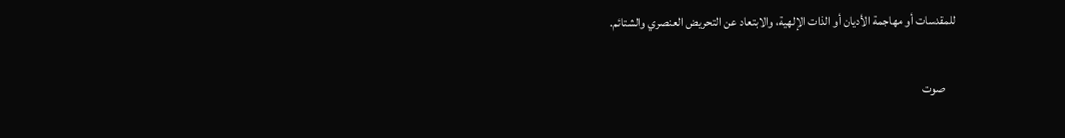للمقدسات أو مهاجمة الأديان أو الذات الإلهية، والابتعاد عن التحريض العنصري والشتائم.

    صوت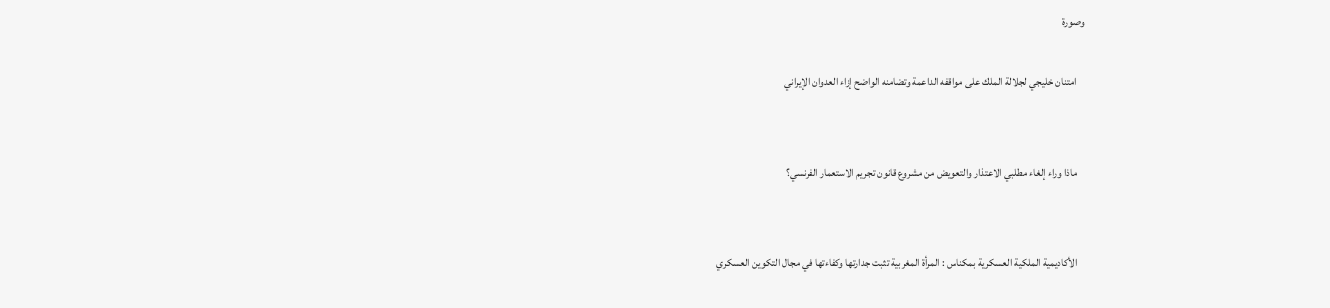وصورة

    امتنان خليجي لجلالة الملك على مواقفه الداعمة وتضامنه الواضح إزاء العدوان الإيراني


    ماذا وراء إلغاء مطلبي الاعتذار والتعويض من مشروع قانون تجريم الاستعمار الفرنسي؟


    الأكاديمية الملكية العسكرية بمكناس : المرأة المغربية تثبت جدارتها وكفاءتها في مجال التكوين العسكري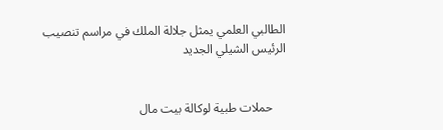الطالبي العلمي يمثل جلالة الملك في مراسم تنصيب الرئيس الشيلي الجديد


    حملات طبية لوكالة بيت مال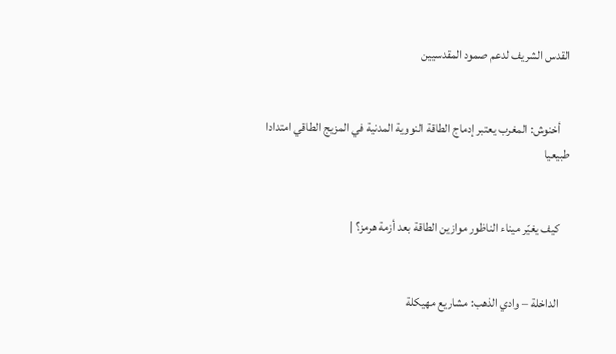القدس الشريف لدعم صمود المقدسيين


    أخنوش: المغرب يعتبر إدماج الطاقة النووية المدنية في المزيج الطاقي امتدادا طبيعيا


    كيف يغيّر ميناء الناظور موازين الطاقة بعد أزمة هرمز؟ |


    الداخلة – وادي الذهب: مشاريع مهيكلة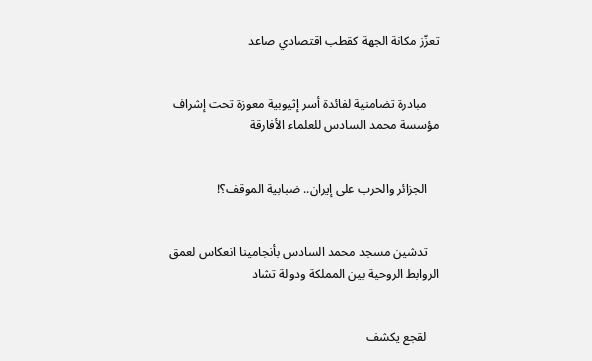تعزّز مكانة الجهة كقطب اقتصادي صاعد


    مبادرة تضامنية لفائدة أسر إثيوبية معوزة تحت إشراف مؤسسة محمد السادس للعلماء الأفارقة


    الجزائر والحرب على إيران.. ضبابية الموقف؟!


    تدشين مسجد محمد السادس بأنجامينا انعكاس لعمق الروابط الروحية بين المملكة ودولة تشاد


    لقجع يكشف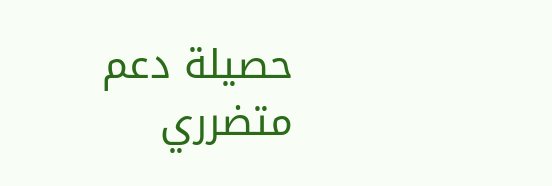حصيلة دعم متضرري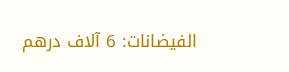الفيضانات: 6 آلاف درهم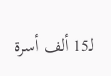لـ15 ألف أسرة